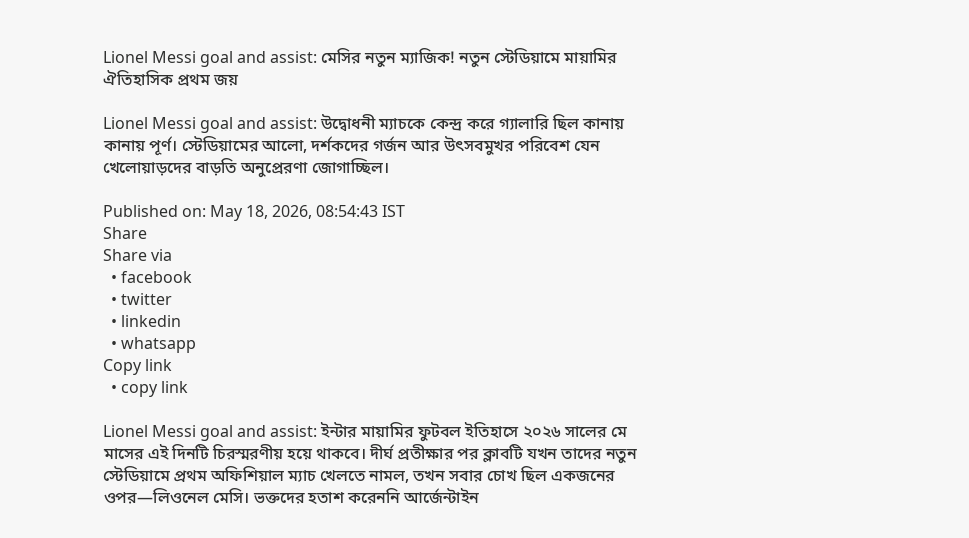Lionel Messi goal and assist: মেসির নতুন ম্যাজিক! নতুন স্টেডিয়ামে মায়ামির ঐতিহাসিক প্রথম জয়

Lionel Messi goal and assist: উদ্বোধনী ম্যাচকে কেন্দ্র করে গ্যালারি ছিল কানায় কানায় পূর্ণ। স্টেডিয়ামের আলো, দর্শকদের গর্জন আর উৎসবমুখর পরিবেশ যেন খেলোয়াড়দের বাড়তি অনুপ্রেরণা জোগাচ্ছিল।

Published on: May 18, 2026, 08:54:43 IST
Share
Share via
  • facebook
  • twitter
  • linkedin
  • whatsapp
Copy link
  • copy link

Lionel Messi goal and assist: ইন্টার মায়ামির ফুটবল ইতিহাসে ২০২৬ সালের মে মাসের এই দিনটি চিরস্মরণীয় হয়ে থাকবে। দীর্ঘ প্রতীক্ষার পর ক্লাবটি যখন তাদের নতুন স্টেডিয়ামে প্রথম অফিশিয়াল ম্যাচ খেলতে নামল, তখন সবার চোখ ছিল একজনের ওপর—লিওনেল মেসি। ভক্তদের হতাশ করেননি আর্জেন্টাইন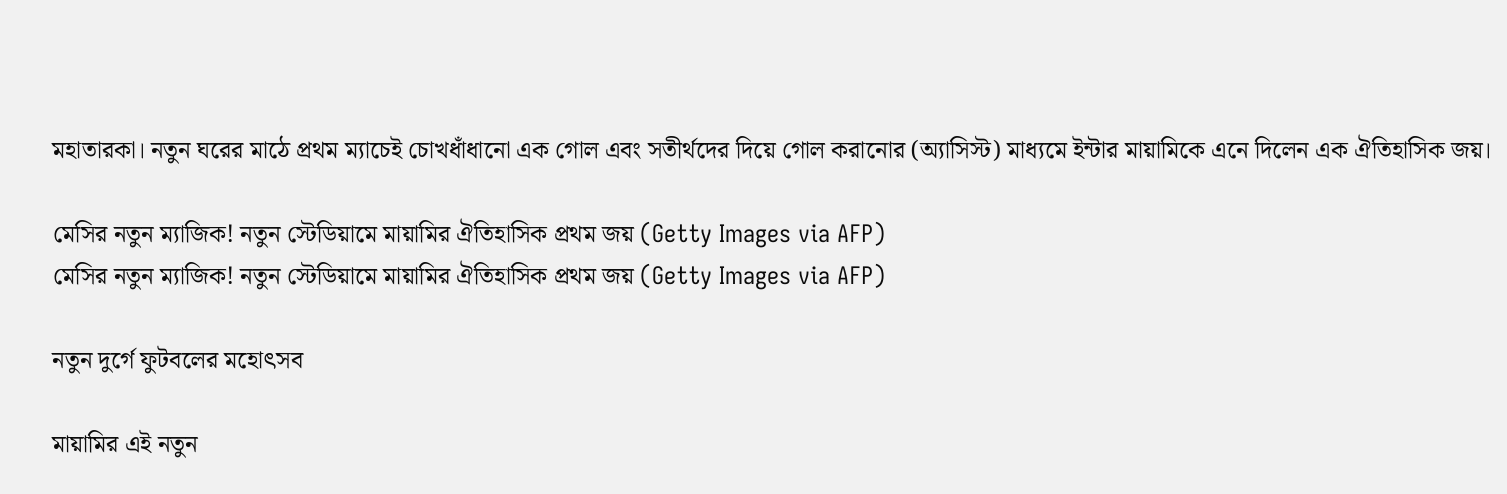মহাতারকা। নতুন ঘরের মাঠে প্রথম ম্যাচেই চোখধাঁধানো এক গোল এবং সতীর্থদের দিয়ে গোল করানোর (অ্যাসিস্ট) মাধ্যমে ইন্টার মায়ামিকে এনে দিলেন এক ঐতিহাসিক জয়।

মেসির নতুন ম্যাজিক! নতুন স্টেডিয়ামে মায়ামির ঐতিহাসিক প্রথম জয় (Getty Images via AFP)
মেসির নতুন ম্যাজিক! নতুন স্টেডিয়ামে মায়ামির ঐতিহাসিক প্রথম জয় (Getty Images via AFP)

নতুন দুর্গে ফুটবলের মহোৎসব

মায়ামির এই নতুন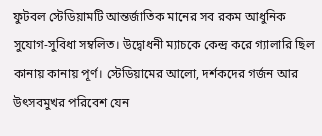ফুটবল স্টেডিয়ামটি আন্তর্জাতিক মানের সব রকম আধুনিক সুযোগ-সুবিধা সম্বলিত। উদ্বোধনী ম্যাচকে কেন্দ্র করে গ্যালারি ছিল কানায় কানায় পূর্ণ। স্টেডিয়ামের আলো, দর্শকদের গর্জন আর উৎসবমুখর পরিবেশ যেন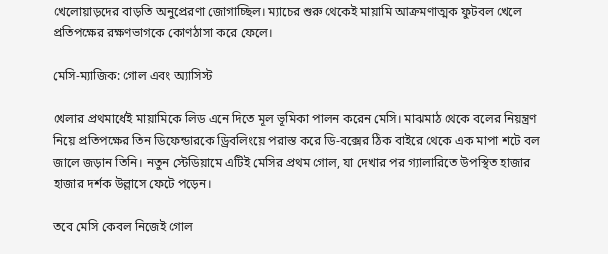খেলোয়াড়দের বাড়তি অনুপ্রেরণা জোগাচ্ছিল। ম্যাচের শুরু থেকেই মায়ামি আক্রমণাত্মক ফুটবল খেলে প্রতিপক্ষের রক্ষণভাগকে কোণঠাসা করে ফেলে।

মেসি-ম্যাজিক: গোল এবং অ্যাসিস্ট

খেলার প্রথমার্ধেই মায়ামিকে লিড এনে দিতে মূল ভূমিকা পালন করেন মেসি। মাঝমাঠ থেকে বলের নিয়ন্ত্রণ নিয়ে প্রতিপক্ষের তিন ডিফেন্ডারকে ড্রিবলিংয়ে পরাস্ত করে ডি-বক্সের ঠিক বাইরে থেকে এক মাপা শটে বল জালে জড়ান তিনি। নতুন স্টেডিয়ামে এটিই মেসির প্রথম গোল, যা দেখার পর গ্যালারিতে উপস্থিত হাজার হাজার দর্শক উল্লাসে ফেটে পড়েন।

তবে মেসি কেবল নিজেই গোল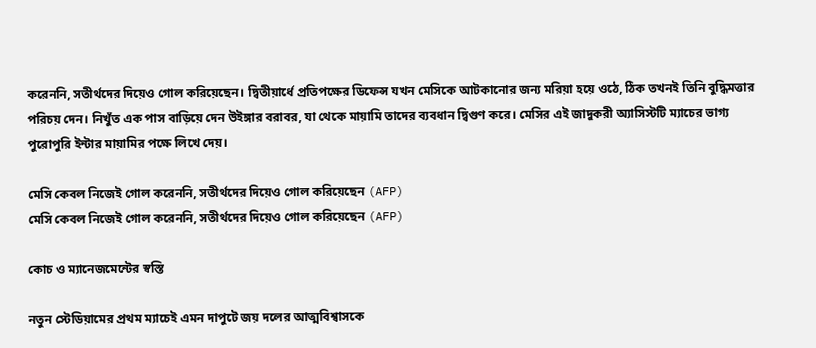করেননি, সতীর্থদের দিয়েও গোল করিয়েছেন। দ্বিতীয়ার্ধে প্রতিপক্ষের ডিফেন্স যখন মেসিকে আটকানোর জন্য মরিয়া হয়ে ওঠে, ঠিক তখনই তিনি বুদ্ধিমত্তার পরিচয় দেন। নিখুঁত এক পাস বাড়িয়ে দেন উইঙ্গার বরাবর, যা থেকে মায়ামি তাদের ব্যবধান দ্বিগুণ করে। মেসির এই জাদুকরী অ্যাসিস্টটি ম্যাচের ভাগ্য পুরোপুরি ইন্টার মায়ামির পক্ষে লিখে দেয়।

মেসি কেবল নিজেই গোল করেননি, সতীর্থদের দিয়েও গোল করিয়েছেন (AFP)
মেসি কেবল নিজেই গোল করেননি, সতীর্থদের দিয়েও গোল করিয়েছেন (AFP)

কোচ ও ম্যানেজমেন্টের স্বস্তি

নতুন স্টেডিয়ামের প্রথম ম্যাচেই এমন দাপুটে জয় দলের আত্মবিশ্বাসকে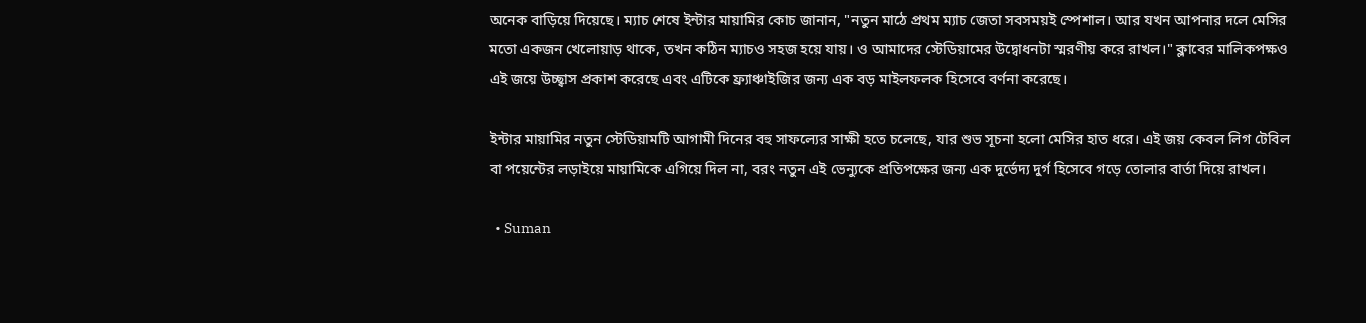অনেক বাড়িয়ে দিয়েছে। ম্যাচ শেষে ইন্টার মায়ামির কোচ জানান, "নতুন মাঠে প্রথম ম্যাচ জেতা সবসময়ই স্পেশাল। আর যখন আপনার দলে মেসির মতো একজন খেলোয়াড় থাকে, তখন কঠিন ম্যাচও সহজ হয়ে যায়। ও আমাদের স্টেডিয়ামের উদ্বোধনটা স্মরণীয় করে রাখল।" ক্লাবের মালিকপক্ষও এই জয়ে উচ্ছ্বাস প্রকাশ করেছে এবং এটিকে ফ্র্যাঞ্চাইজির জন্য এক বড় মাইলফলক হিসেবে বর্ণনা করেছে।

ইন্টার মায়ামির নতুন স্টেডিয়ামটি আগামী দিনের বহু সাফল্যের সাক্ষী হতে চলেছে, যার শুভ সূচনা হলো মেসির হাত ধরে। এই জয় কেবল লিগ টেবিল বা পয়েন্টের লড়াইয়ে মায়ামিকে এগিয়ে দিল না, বরং নতুন এই ভেন্যুকে প্রতিপক্ষের জন্য এক দুর্ভেদ্য দুর্গ হিসেবে গড়ে তোলার বার্তা দিয়ে রাখল।

  • Suman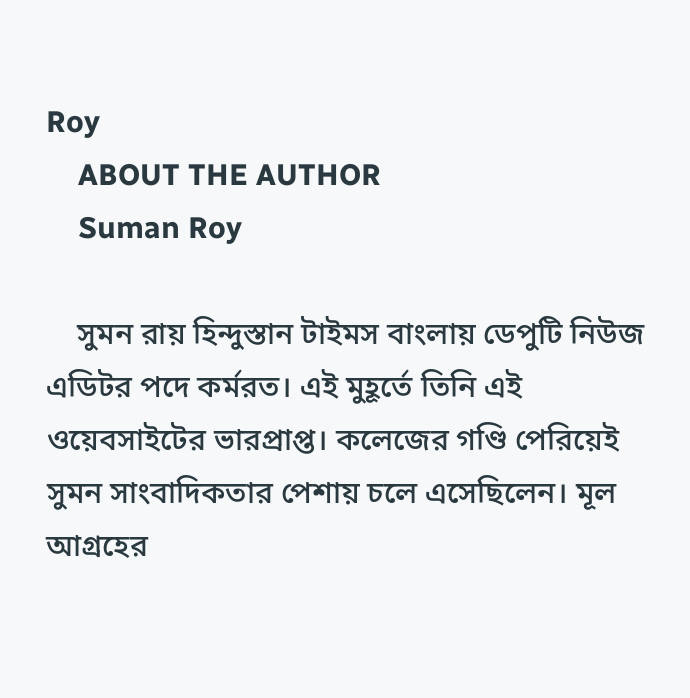Roy
    ABOUT THE AUTHOR
    Suman Roy

    সুমন রায় হিন্দুস্তান টাইমস বাংলায় ডেপুটি নিউজ এডিটর পদে কর্মরত। এই মুহূর্তে তিনি এই ওয়েবসাইটের ভারপ্রাপ্ত। কলেজের গণ্ডি পেরিয়েই সুমন সাংবাদিকতার পেশায় চলে এসেছিলেন। মূল আগ্রহের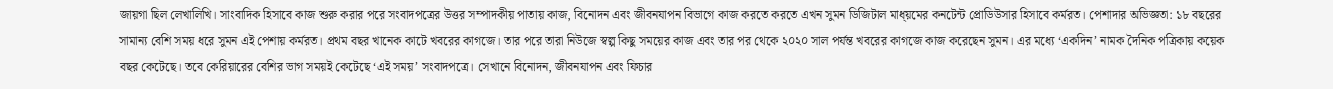জায়গা ছিল লেখালিখি। সাংবাদিক হিসাবে কাজ শুরু করার পরে সংবাদপত্রের উত্তর সম্পাদকীয় পাতায় কাজ, বিনোদন এবং জীবনযাপন বিভাগে কাজ করতে করতে এখন সুমন ডিজিটাল মাধ্য়মের কনটেন্ট প্রোডিউসার হিসাবে কর্মরত। পেশাদার অভিজ্ঞতা: ১৮ বছরের সামান্য বেশি সময় ধরে সুমন এই পেশায় কর্মরত। প্রথম বছর খানেক কাটে খবরের কাগজে। তার পরে তারা নিউজে স্বল্প কিছু সময়ের কাজ এবং তার পর থেকে ২০২০ সাল পর্যন্ত খবরের কাগজে কাজ করেছেন সুমন। এর মধ্যে ‘একদিন’ নামক দৈনিক পত্রিকায় কয়েক বছর কেটেছে। তবে কেরিয়ারের বেশির ভাগ সময়ই কেটেছে ‘এই সময়’ সংবাদপত্রে। সেখানে বিনোদন, জীবনযাপন এবং ফিচার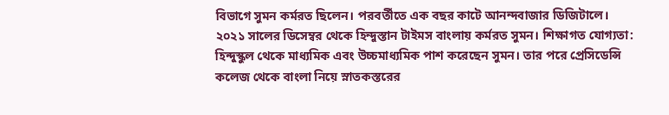বিভাগে সুমন কর্মরত ছিলেন। পরবর্তীতে এক বছর কাটে আনন্দবাজার ডিজিটালে। ২০২১ সালের ডিসেম্বর থেকে হিন্দুস্তান টাইমস বাংলায় কর্মরত সুমন। শিক্ষাগত যোগ্যতা: হিন্দুস্কুল থেকে মাধ্যমিক এবং উচ্চমাধ্যমিক পাশ করেছেন সুমন। তার পরে প্রেসিডেন্সি কলেজ থেকে বাংলা নিয়ে স্নাতকস্তরের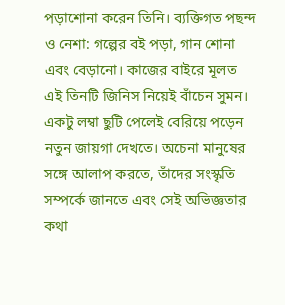পড়াশোনা করেন তিনি। ব্যক্তিগত পছন্দ ও নেশা: গল্পের বই পড়া, গান শোনা এবং বেড়ানো। কাজের বাইরে মূলত এই তিনটি জিনিস নিয়েই বাঁচেন সুমন। একটু লম্বা ছুটি পেলেই বেরিয়ে পড়েন নতুন জায়গা দেখতে। অচেনা মানুষের সঙ্গে আলাপ করতে, তাঁদের সংস্কৃতি সম্পর্কে জানতে এবং সেই অভিজ্ঞতার কথা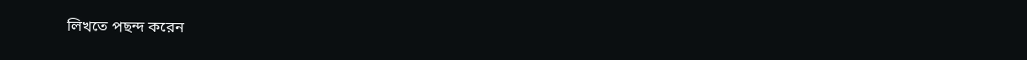লিখতে পছন্দ করেন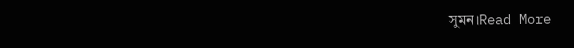সুমন।Read More